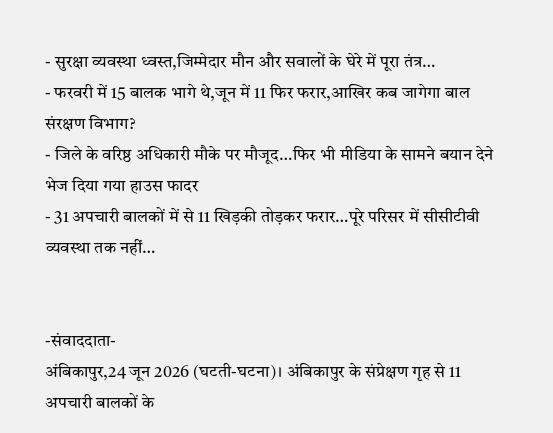- सुरक्षा व्यवस्था ध्वस्त,जिम्मेदार मौन और सवालों के घेरे में पूरा तंत्र…
- फरवरी में 15 बालक भागे थे,जून में 11 फिर फरार,आखिर कब जागेगा बाल संरक्षण विभाग?
- जिले के वरिष्ठ अधिकारी मौके पर मौजूद…फिर भी मीडिया के सामने बयान देने भेज दिया गया हाउस फादर
- 31 अपचारी बालकों में से 11 खिड़की तोड़कर फरार…पूरे परिसर में सीसीटीवी व्यवस्था तक नहीं…


-संवाददाता-
अंबिकापुर,24 जून 2026 (घटती-घटना)। अंबिकापुर के संप्रेक्षण गृह से 11 अपचारी बालकों के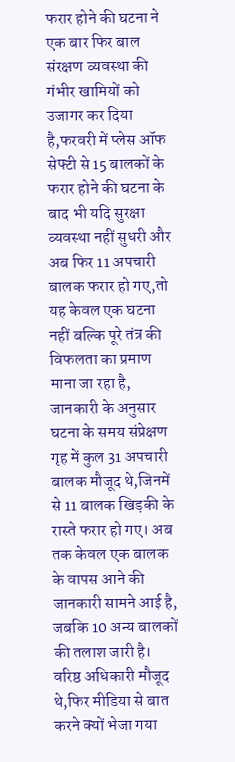फरार होने की घटना ने एक बार फिर बाल संरक्षण व्यवस्था की गंभीर खामियों को उजागर कर दिया है,फरवरी में प्लेस ऑफ सेफ्टी से 15 बालकों के फरार होने की घटना के बाद भी यदि सुरक्षा व्यवस्था नहीं सुधरी और अब फिर 11 अपचारी बालक फरार हो गए,तो यह केवल एक घटना नहीं बल्कि पूरे तंत्र की विफलता का प्रमाण माना जा रहा है, जानकारी के अनुसार घटना के समय संप्रेक्षण गृह में कुल 31 अपचारी बालक मौजूद थे,जिनमें से 11 बालक खिड़की के रास्ते फरार हो गए। अब तक केवल एक बालक के वापस आने की जानकारी सामने आई है, जबकि 10 अन्य बालकों की तलाश जारी है।
वरिष्ठ अधिकारी मौजूद थे,फिर मीडिया से बात करने क्यों भेजा गया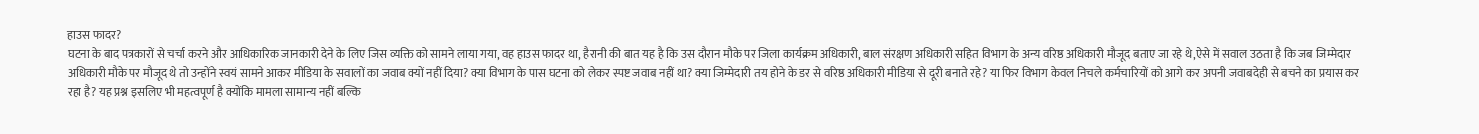हाउस फादर?
घटना के बाद पत्रकारों से चर्चा करने और आधिकारिक जानकारी देने के लिए जिस व्यक्ति को सामने लाया गया, वह हाउस फादर था, हैरानी की बात यह है कि उस दौरान मौके पर जिला कार्यक्रम अधिकारी, बाल संरक्षण अधिकारी सहित विभाग के अन्य वरिष्ठ अधिकारी मौजूद बताए जा रहे थे,ऐसे में सवाल उठता है कि जब जिम्मेदार अधिकारी मौके पर मौजूद थे तो उन्होंने स्वयं सामने आकर मीडिया के सवालों का जवाब क्यों नहीं दिया? क्या विभाग के पास घटना को लेकर स्पष्ट जवाब नहीं था? क्या जिम्मेदारी तय होने के डर से वरिष्ठ अधिकारी मीडिया से दूरी बनाते रहे? या फिर विभाग केवल निचले कर्मचारियों को आगे कर अपनी जवाबदेही से बचने का प्रयास कर रहा है? यह प्रश्न इसलिए भी महत्वपूर्ण है क्योंकि मामला सामान्य नहीं बल्कि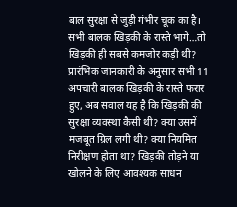बाल सुरक्षा से जुड़ी गंभीर चूक का है।
सभी बालक खिड़की के रास्ते भागे…तो खिड़की ही सबसे कमजोर कड़ी थी?
प्रारंभिक जानकारी के अनुसार सभी 11 अपचारी बालक खिड़की के रास्ते फरार हुए, अब सवाल यह है कि खिड़की की सुरक्षा व्यवस्था कैसी थी? क्या उसमें मजबूत ग्रिल लगी थी? क्या नियमित निरीक्षण होता था? खिड़की तोड़ने या खोलने के लिए आवश्यक साधन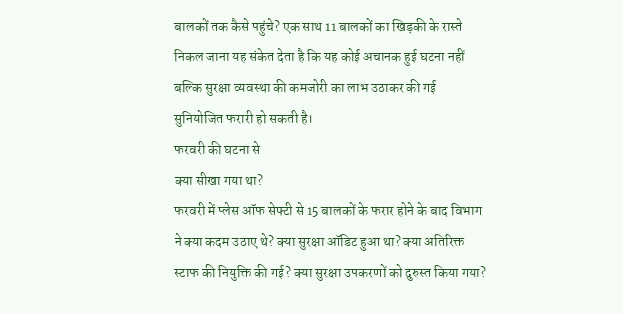बालकों तक कैसे पहुंचे? एक साथ 11 बालकों का खिड़की के रास्ते निकल जाना यह संकेत देता है कि यह कोई अचानक हुई घटना नहीं बल्कि सुरक्षा व्यवस्था की कमजोरी का लाभ उठाकर की गई सुनियोजित फरारी हो सकती है।
फरवरी की घटना से
क्या सीखा गया था?
फरवरी में प्लेस ऑफ सेफ्टी से 15 बालकों के फरार होने के बाद विभाग ने क्या कदम उठाए थे? क्या सुरक्षा ऑडिट हुआ था? क्या अतिरिक्त स्टाफ की नियुक्ति की गई? क्या सुरक्षा उपकरणों को दुरुस्त किया गया?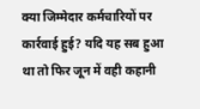क्या जिम्मेदार कर्मचारियों पर कार्रवाई हुई? यदि यह सब हुआ था तो फिर जून में वही कहानी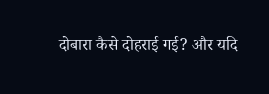दोबारा कैसे दोहराई गई? और यदि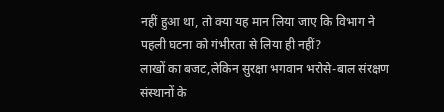नहीं हुआ था, तो क्या यह मान लिया जाए कि विभाग ने पहली घटना को गंभीरता से लिया ही नहीं?
लाखों का बजट,लेकिन सुरक्षा भगवान भरोसे-बाल संरक्षण संस्थानों के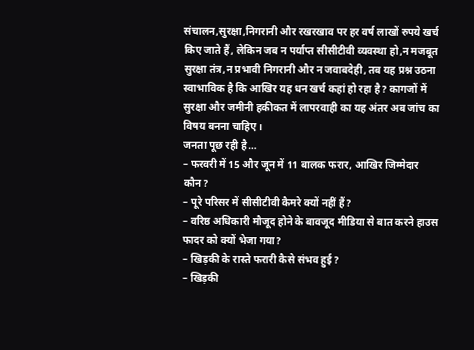संचालन,सुरक्षा,निगरानी और रखरखाव पर हर वर्ष लाखों रुपये खर्च किए जाते हैं, लेकिन जब न पर्याप्त सीसीटीवी व्यवस्था हो,न मजबूत सुरक्षा तंत्र,न प्रभावी निगरानी और न जवाबदेही, तब यह प्रश्न उठना स्वाभाविक है कि आखिर यह धन खर्च कहां हो रहा है? कागजों में सुरक्षा और जमीनी हकीकत में लापरवाही का यह अंतर अब जांच का विषय बनना चाहिए।
जनता पूछ रही है…
– फरवरी में 15 और जून में 11 बालक फरार, आखिर जिम्मेदार कौन?
– पूरे परिसर में सीसीटीवी कैमरे क्यों नहीं हैं?
– वरिष्ठ अधिकारी मौजूद होने के बावजूद मीडिया से बात करने हाउस फादर को क्यों भेजा गया?
– खिड़की के रास्ते फरारी कैसे संभव हुई?
– खिड़की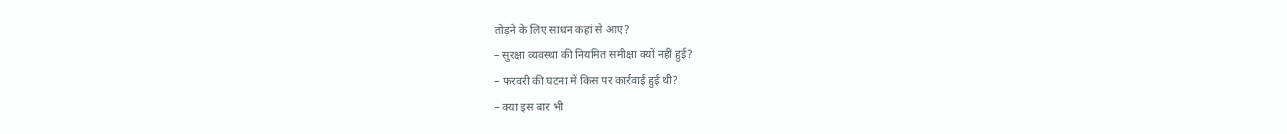तोड़ने के लिए साधन कहां से आए?
– सुरक्षा व्यवस्था की नियमित समीक्षा क्यों नहीं हुई?
– फरवरी की घटना में किस पर कार्रवाई हुई थी?
– क्या इस बार भी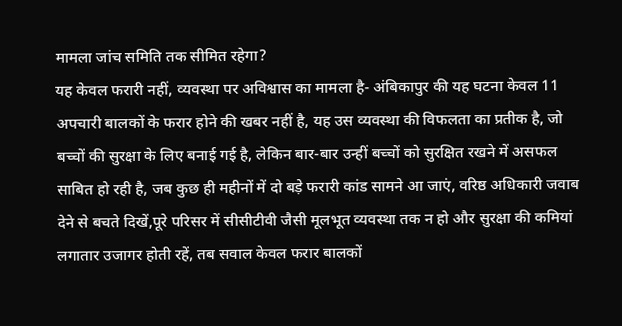मामला जांच समिति तक सीमित रहेगा?
यह केवल फरारी नहीं, व्यवस्था पर अविश्वास का मामला है- अंबिकापुर की यह घटना केवल 11 अपचारी बालकों के फरार होने की खबर नहीं है, यह उस व्यवस्था की विफलता का प्रतीक है, जो बच्चों की सुरक्षा के लिए बनाई गई है, लेकिन बार-बार उन्हीं बच्चों को सुरक्षित रखने में असफल साबित हो रही है, जब कुछ ही महीनों में दो बड़े फरारी कांड सामने आ जाएं, वरिष्ठ अधिकारी जवाब देने से बचते दिखें,पूरे परिसर में सीसीटीवी जैसी मूलभूत व्यवस्था तक न हो और सुरक्षा की कमियां लगातार उजागर होती रहें, तब सवाल केवल फरार बालकों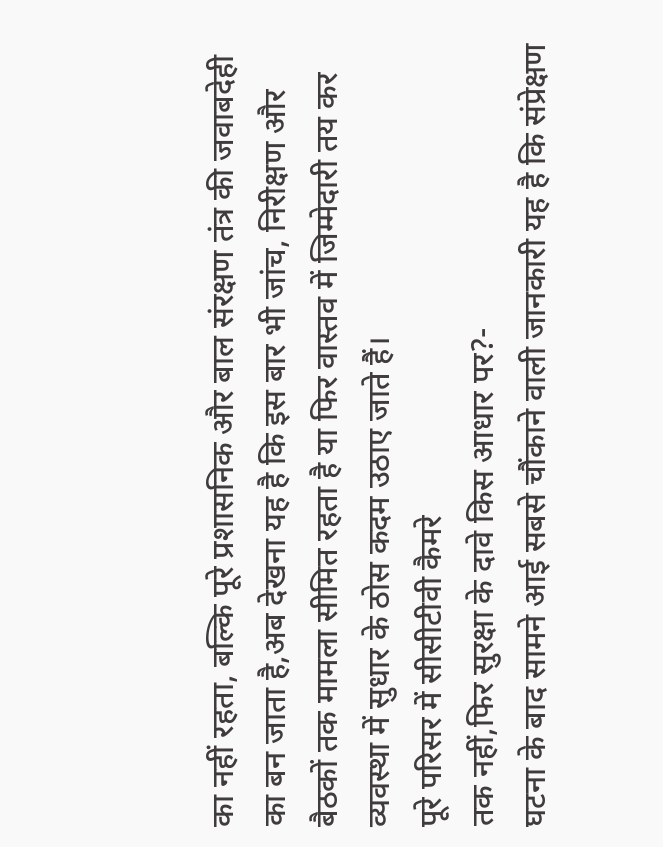का नहीं रहता, बल्कि पूरे प्रशासनिक और बाल संरक्षण तंत्र की जवाबदेही का बन जाता है,अब देखना यह है कि इस बार भी जांच, निरीक्षण और बैठकों तक मामला सीमित रहता है या फिर वास्तव में जिम्मेदारी तय कर व्यवस्था में सुधार के ठोस कदम उठाए जाते हैं।
पूरे परिसर में सीसीटीवी कैमरे
तक नहीं,फिर सुरक्षा के दावे किस आधार पर?-
घटना के बाद सामने आई सबसे चौंकाने वाली जानकारी यह है कि संप्रेक्षण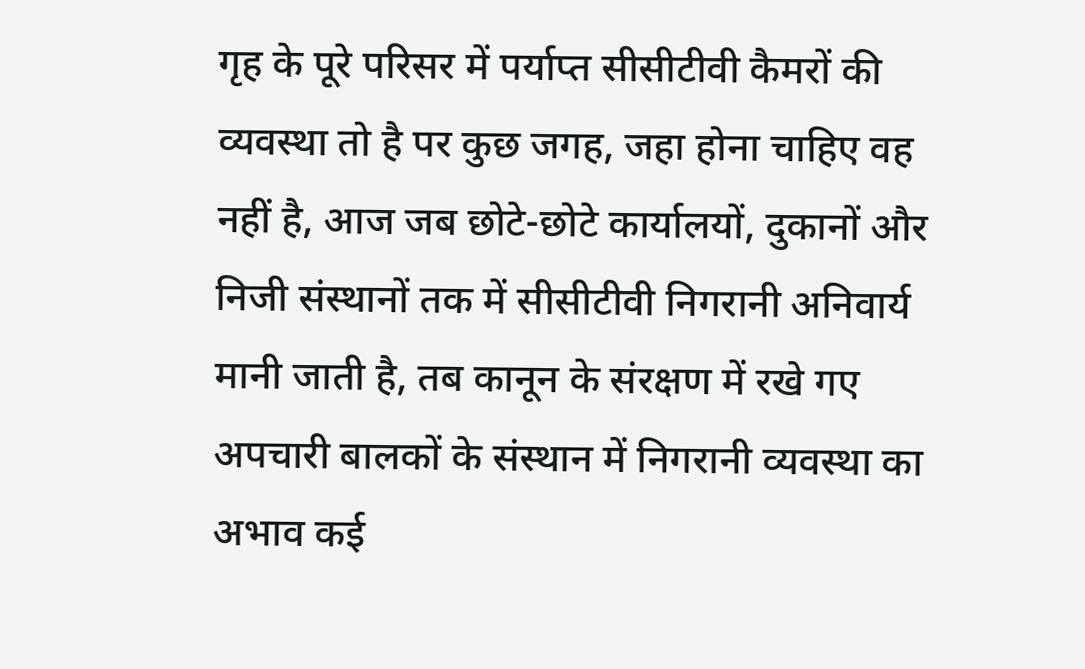गृह के पूरे परिसर में पर्याप्त सीसीटीवी कैमरों की व्यवस्था तो है पर कुछ जगह, जहा होना चाहिए वह नहीं है, आज जब छोटे-छोटे कार्यालयों, दुकानों और निजी संस्थानों तक में सीसीटीवी निगरानी अनिवार्य मानी जाती है, तब कानून के संरक्षण में रखे गए अपचारी बालकों के संस्थान में निगरानी व्यवस्था का अभाव कई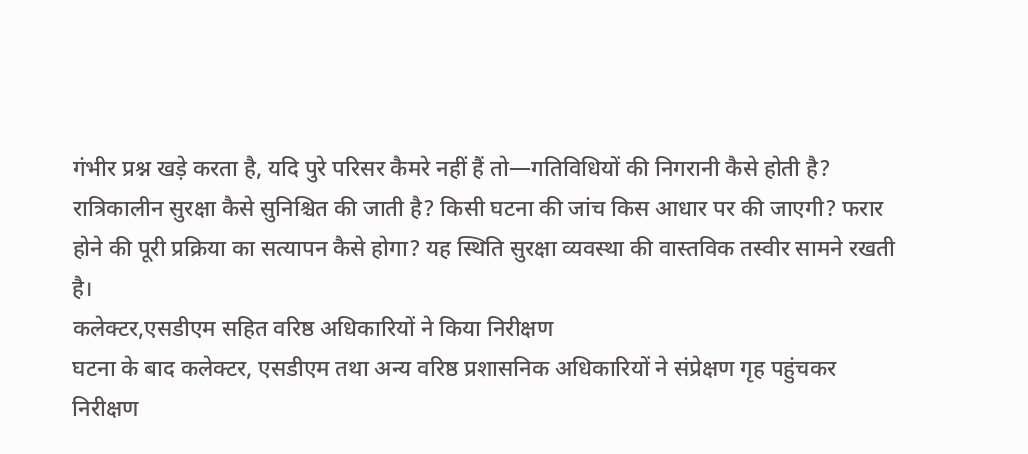गंभीर प्रश्न खड़े करता है, यदि पुरे परिसर कैमरे नहीं हैं तो—गतिविधियों की निगरानी कैसे होती है? रात्रिकालीन सुरक्षा कैसे सुनिश्चित की जाती है? किसी घटना की जांच किस आधार पर की जाएगी? फरार होने की पूरी प्रक्रिया का सत्यापन कैसे होगा? यह स्थिति सुरक्षा व्यवस्था की वास्तविक तस्वीर सामने रखती है।
कलेक्टर,एसडीएम सहित वरिष्ठ अधिकारियों ने किया निरीक्षण
घटना के बाद कलेक्टर, एसडीएम तथा अन्य वरिष्ठ प्रशासनिक अधिकारियों ने संप्रेक्षण गृह पहुंचकर निरीक्षण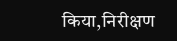किया,निरीक्षण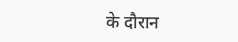के दौरान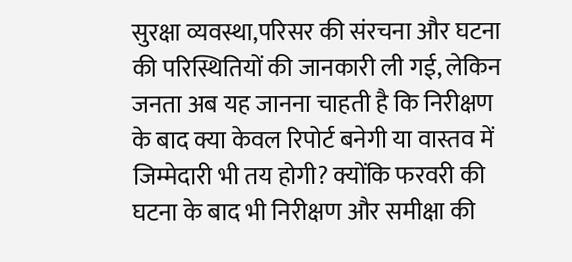सुरक्षा व्यवस्था,परिसर की संरचना और घटना की परिस्थितियों की जानकारी ली गई, लेकिन जनता अब यह जानना चाहती है कि निरीक्षण के बाद क्या केवल रिपोर्ट बनेगी या वास्तव में जिम्मेदारी भी तय होगी? क्योंकि फरवरी की घटना के बाद भी निरीक्षण और समीक्षा की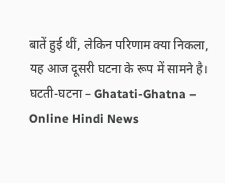बातें हुई थीं, लेकिन परिणाम क्या निकला, यह आज दूसरी घटना के रूप में सामने है।
घटती-घटना – Ghatati-Ghatna – Online Hindi News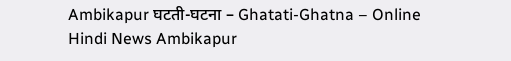Ambikapur घटती-घटना – Ghatati-Ghatna – Online Hindi News Ambikapur